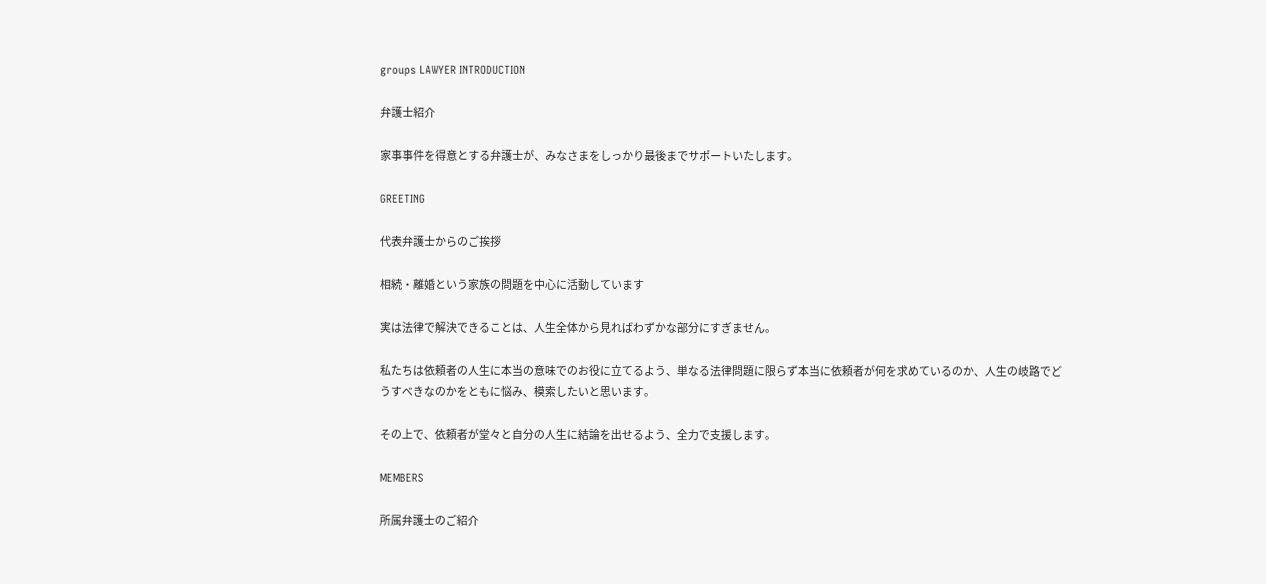groups LAWYER INTRODUCTION

弁護士紹介

家事事件を得意とする弁護士が、みなさまをしっかり最後までサポートいたします。

GREETING

代表弁護士からのご挨拶

相続・離婚という家族の問題を中心に活動しています

実は法律で解決できることは、人生全体から見ればわずかな部分にすぎません。

私たちは依頼者の人生に本当の意味でのお役に立てるよう、単なる法律問題に限らず本当に依頼者が何を求めているのか、人生の岐路でどうすべきなのかをともに悩み、模索したいと思います。

その上で、依頼者が堂々と自分の人生に結論を出せるよう、全力で支援します。

MEMBERS

所属弁護士のご紹介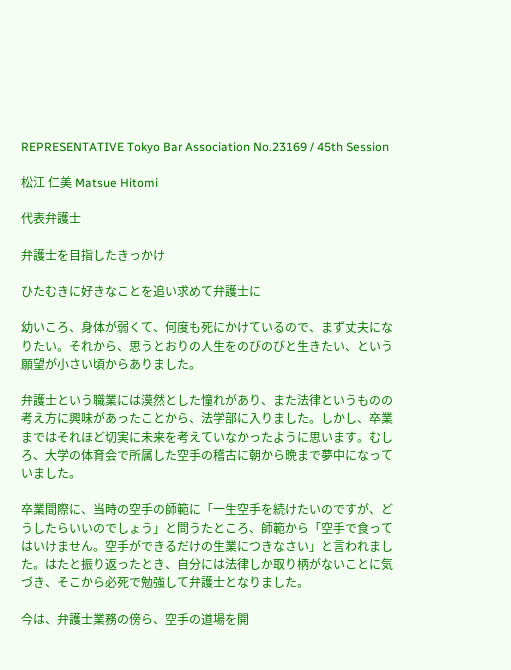REPRESENTATIVE Tokyo Bar Association No.23169 / 45th Session

松江 仁美 Matsue Hitomi

代表弁護士

弁護士を目指したきっかけ

ひたむきに好きなことを追い求めて弁護士に

幼いころ、身体が弱くて、何度も死にかけているので、まず丈夫になりたい。それから、思うとおりの人生をのびのびと生きたい、という願望が小さい頃からありました。

弁護士という職業には漠然とした憧れがあり、また法律というものの考え方に興味があったことから、法学部に入りました。しかし、卒業まではそれほど切実に未来を考えていなかったように思います。むしろ、大学の体育会で所属した空手の稽古に朝から晩まで夢中になっていました。

卒業間際に、当時の空手の師範に「一生空手を続けたいのですが、どうしたらいいのでしょう」と問うたところ、師範から「空手で食ってはいけません。空手ができるだけの生業につきなさい」と言われました。はたと振り返ったとき、自分には法律しか取り柄がないことに気づき、そこから必死で勉強して弁護士となりました。

今は、弁護士業務の傍ら、空手の道場を開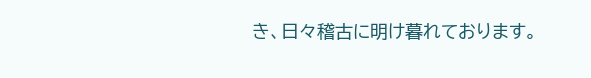き、日々稽古に明け暮れております。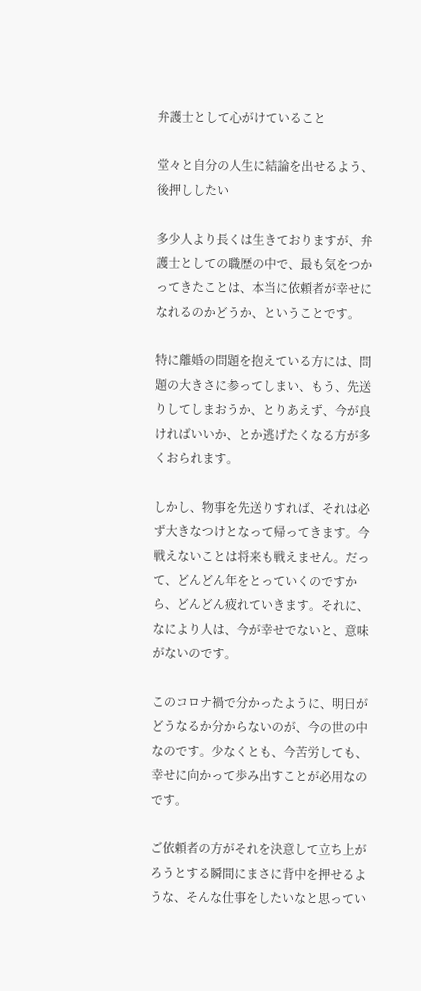弁護士として心がけていること

堂々と自分の人生に結論を出せるよう、後押ししたい

多少人より長くは生きておりますが、弁護士としての職歴の中で、最も気をつかってきたことは、本当に依頼者が幸せになれるのかどうか、ということです。

特に離婚の問題を抱えている方には、問題の大きさに参ってしまい、もう、先送りしてしまおうか、とりあえず、今が良ければいいか、とか逃げたくなる方が多くおられます。

しかし、物事を先送りすれば、それは必ず大きなつけとなって帰ってきます。今戦えないことは将来も戦えません。だって、どんどん年をとっていくのですから、どんどん疲れていきます。それに、なにより人は、今が幸せでないと、意味がないのです。

このコロナ禍で分かったように、明日がどうなるか分からないのが、今の世の中なのです。少なくとも、今苦労しても、幸せに向かって歩み出すことが必用なのです。

ご依頼者の方がそれを決意して立ち上がろうとする瞬間にまさに背中を押せるような、そんな仕事をしたいなと思ってい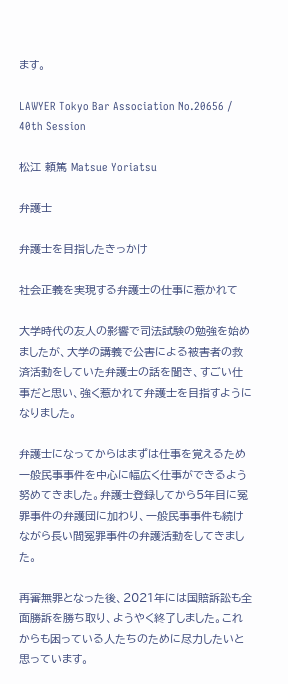ます。

LAWYER Tokyo Bar Association No.20656 / 40th Session

松江 頼篤 Matsue Yoriatsu

弁護士

弁護士を目指したきっかけ

社会正義を実現する弁護士の仕事に惹かれて

大学時代の友人の影響で司法試験の勉強を始めましたが、大学の講義で公害による被害者の救済活動をしていた弁護士の話を聞き、すごい仕事だと思い、強く惹かれて弁護士を目指すようになりました。

弁護士になってからはまずは仕事を覚えるため一般民事事件を中心に幅広く仕事ができるよう努めてきました。弁護士登録してから5年目に冤罪事件の弁護団に加わり、一般民事事件も続けながら長い間冤罪事件の弁護活動をしてきました。

再審無罪となった後、2021年には国賠訴訟も全面勝訴を勝ち取り、ようやく終了しました。これからも困っている人たちのために尽力したいと思っています。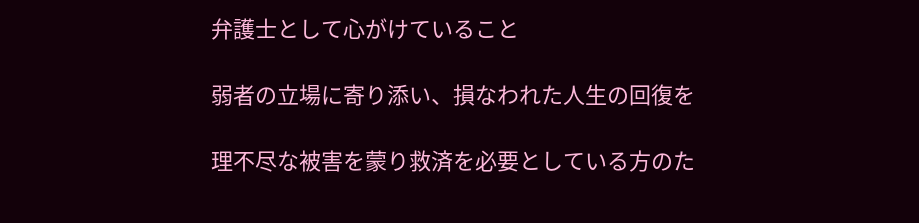弁護士として心がけていること

弱者の立場に寄り添い、損なわれた人生の回復を

理不尽な被害を蒙り救済を必要としている方のた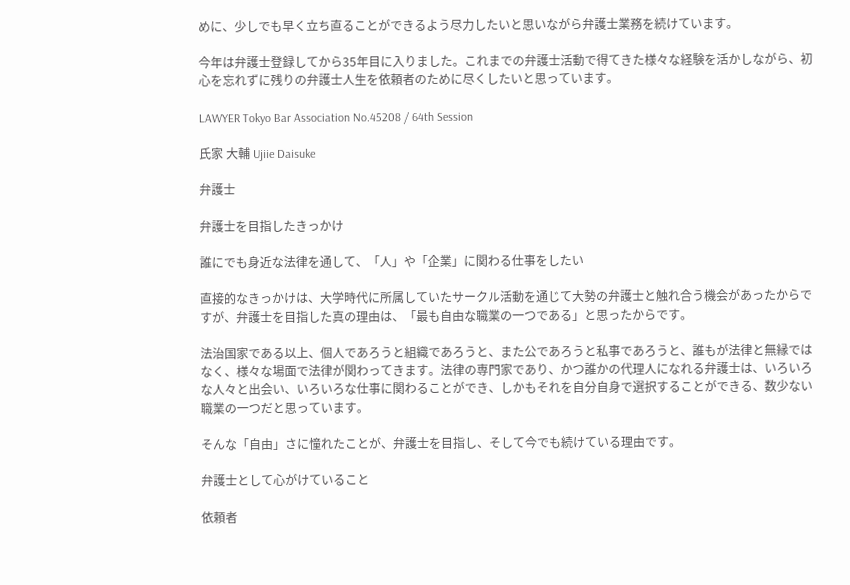めに、少しでも早く立ち直ることができるよう尽力したいと思いながら弁護士業務を続けています。

今年は弁護士登録してから35年目に入りました。これまでの弁護士活動で得てきた様々な経験を活かしながら、初心を忘れずに残りの弁護士人生を依頼者のために尽くしたいと思っています。

LAWYER Tokyo Bar Association No.45208 / 64th Session

氏家 大輔 Ujiie Daisuke

弁護士

弁護士を目指したきっかけ

誰にでも身近な法律を通して、「人」や「企業」に関わる仕事をしたい

直接的なきっかけは、大学時代に所属していたサークル活動を通じて大勢の弁護士と触れ合う機会があったからですが、弁護士を目指した真の理由は、「最も自由な職業の一つである」と思ったからです。

法治国家である以上、個人であろうと組織であろうと、また公であろうと私事であろうと、誰もが法律と無縁ではなく、様々な場面で法律が関わってきます。法律の専門家であり、かつ誰かの代理人になれる弁護士は、いろいろな人々と出会い、いろいろな仕事に関わることができ、しかもそれを自分自身で選択することができる、数少ない職業の一つだと思っています。

そんな「自由」さに憧れたことが、弁護士を目指し、そして今でも続けている理由です。

弁護士として心がけていること

依頼者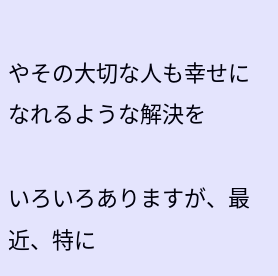やその大切な人も幸せになれるような解決を

いろいろありますが、最近、特に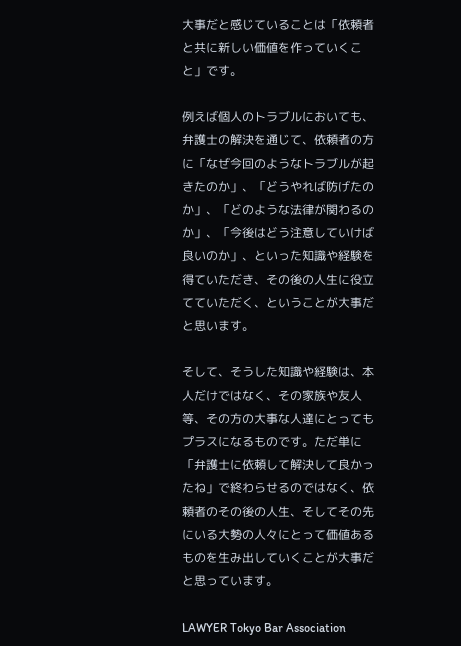大事だと感じていることは「依頼者と共に新しい価値を作っていくこと」です。

例えば個人のトラブルにおいても、弁護士の解決を通じて、依頼者の方に「なぜ今回のようなトラブルが起きたのか」、「どうやれば防げたのか」、「どのような法律が関わるのか」、「今後はどう注意していけば良いのか」、といった知識や経験を得ていただき、その後の人生に役立てていただく、ということが大事だと思います。

そして、そうした知識や経験は、本人だけではなく、その家族や友人等、その方の大事な人達にとってもプラスになるものです。ただ単に「弁護士に依頼して解決して良かったね」で終わらせるのではなく、依頼者のその後の人生、そしてその先にいる大勢の人々にとって価値あるものを生み出していくことが大事だと思っています。

LAWYER Tokyo Bar Association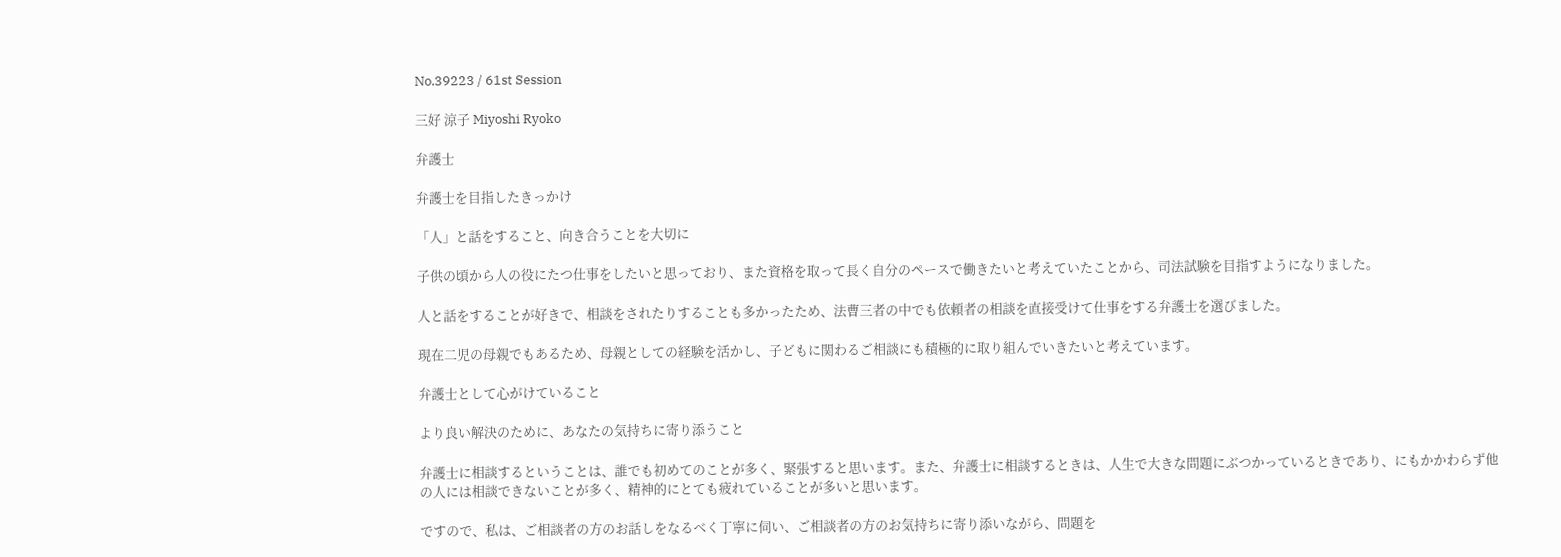No.39223 / 61st Session

三好 涼子 Miyoshi Ryoko

弁護士

弁護士を目指したきっかけ

「人」と話をすること、向き合うことを大切に

子供の頃から人の役にたつ仕事をしたいと思っており、また資格を取って長く自分のペースで働きたいと考えていたことから、司法試験を目指すようになりました。

人と話をすることが好きで、相談をされたりすることも多かったため、法曹三者の中でも依頼者の相談を直接受けて仕事をする弁護士を選びました。

現在二児の母親でもあるため、母親としての経験を活かし、子どもに関わるご相談にも積極的に取り組んでいきたいと考えています。

弁護士として心がけていること

より良い解決のために、あなたの気持ちに寄り添うこと

弁護士に相談するということは、誰でも初めてのことが多く、緊張すると思います。また、弁護士に相談するときは、人生で大きな問題にぶつかっているときであり、にもかかわらず他の人には相談できないことが多く、精神的にとても疲れていることが多いと思います。

ですので、私は、ご相談者の方のお話しをなるべく丁寧に伺い、ご相談者の方のお気持ちに寄り添いながら、問題を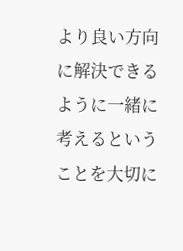より良い方向に解決できるように一緒に考えるということを大切に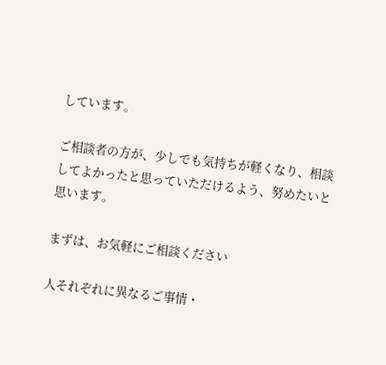しています。

ご相談者の方が、少しでも気持ちが軽くなり、相談してよかったと思っていただけるよう、努めたいと思います。

まずは、お気軽にご相談ください

人それぞれに異なるご事情・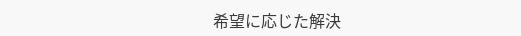希望に応じた解決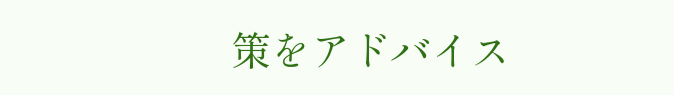策をアドバイス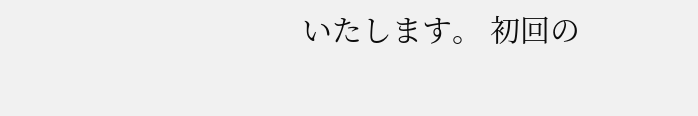いたします。 初回の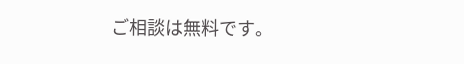ご相談は無料です。